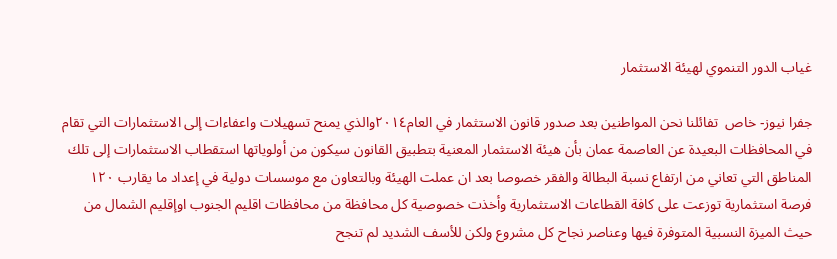غياب الدور التنموي لهيئة الاستثمار

جفرا نيوز- خاص  تفائلنا نحن المواطنين بعد صدور قانون الاستثمار في العام٢٠١٤والذي يمنح تسهيلات واعفاءات إلى الاستثمارات التي تقام في المحافظات البعيدة عن العاصمة عمان بأن هيئة الاستثمار المعنية بتطبيق القانون سيكون من أولوياتها استقطاب الاستثمارات إلى تلك المناطق التي تعاني من ارتفاع نسبة البطالة والفقر خصوصا بعد ان عملت الهيئة وبالتعاون مع موسسات دولية في إعداد ما يقارب ١٢٠ فرصة استثمارية توزعت على كافة القطاعات الاستثمارية وأخذت خصوصية كل محافظة من محافظات اقليم الجنوب اوإقليم الشمال من حيث الميزة النسبية المتوفرة فيها وعناصر نجاح كل مشروع ولكن للأسف الشديد لم تنجح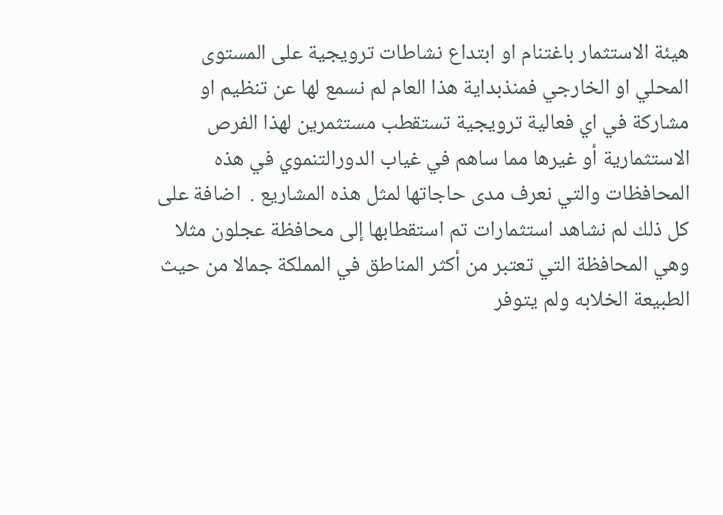هيئة الاستثمار باغتنام او ابتداع نشاطات ترويجية على المستوى المحلي او الخارجي فمنذبداية هذا العام لم نسمع لها عن تنظيم او مشاركة في اي فعالية ترويجية تستقطب مستثمرين لهذا الفرص الاستثمارية أو غيرها مما ساهم في غياب الدورالتنموي في هذه المحافظات والتي نعرف مدى حاجاتها لمثل هذه المشاريع .  اضافة على كل ذلك لم نشاهد استثمارات تم استقطابها إلى محافظة عجلون مثلا وهي المحافظة التي تعتبر من أكثر المناطق في المملكة جمالا من حيث الطبيعة الخلابه ولم يتوفر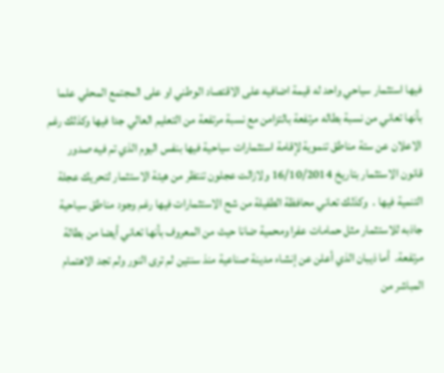فيها استثمار سياحي واحد له قيمة اضافيه على الاقتصاد الوطني او على المجتمع المحلي علما بأنها تعاني من نسبة بطاله مرتفعة بالتزامن مع نسبة مرتفعة من التعليم العالي جدا فيها وكذلك رغم الاعلان عن ستة مناطق تنموية لإقامة استثمارات سياحية فيها بنفس اليوم الذي تم فيه صدور قانون الاستثمار بتاريخ 16/10/2014 ولازالت عجلون تنتظر من هيئة الاستثمار لتحريك عجلة التنمية فيها .  وكذلك تعاني محافظة الطفيلة من شح الاستثمارات فيها رغم وجود مناطق سياحية جاذبه للاستثمار مثل حمامات عفرا ومحمية ضانا حيث من المعروف بأنها تعاني أيضا من بطالة مرتفعة.  أما ذيبان الذي أعلن عن إنشاء مدينة صناعية منذ سنتين لم ترى النور ولم تجد الاهتمام المباشر من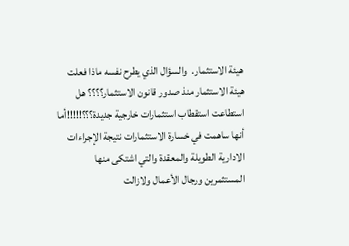هيئة الاستثمار.  والسؤال الذي يطرح نفسه ماذا فعلت هيئة الاستثمار منذ صدور قانون الاستثمار؟؟؟؟ هل استطاعت استقطاب استثمارات خارجية جديدة؟؟؟!!!!!أما أنها ساهمت في خسارة الاستثمارات نتيجة الإجراءات الادارية الطويلة والمعقدة والتي اشتكى منها المستثمرين ورجال الأعمال ولازالت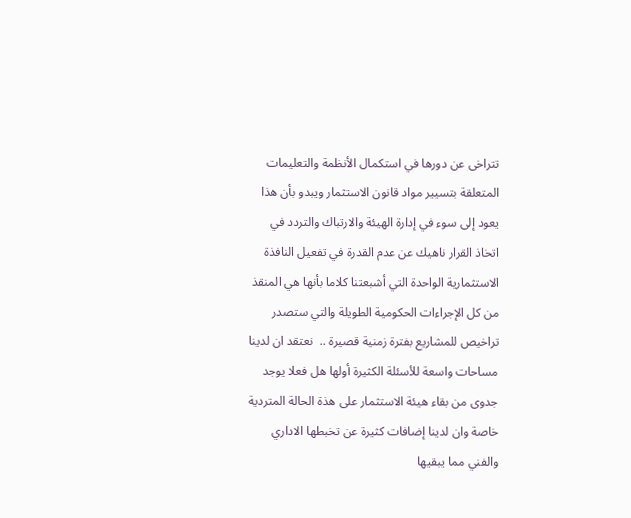تتراخى عن دورها في استكمال الأنظمة والتعليمات المتعلقة بتسيير مواد قانون الاستثمار ويبدو بأن هذا يعود إلى سوء في إدارة الهيئة والارتباك والتردد في اتخاذ القرار ناهيك عن عدم القدرة في تفعيل النافذة الاستثمارية الواحدة التي أشبعتنا كلاما بأنها هي المنقذ من كل الإجراءات الحكومية الطويلة والتي ستصدر تراخيص للمشاريع بفترة زمنية قصيرة ..  نعتقد ان لدينا مساحات واسعة للأسئلة الكثيرة أولها هل فعلا يوجد جدوى من بقاء هيئة الاستثمار على هذة الحالة المتردية خاصة وان لدينا إضافات كثيرة عن تخبطها الاداري والفني مما يبقيها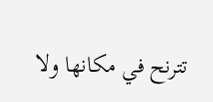تترنح في مكانها ولا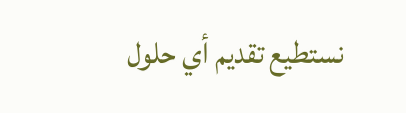نستطيع تقديم أي حلول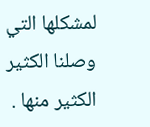لمشكلها التي وصلنا الكثير الكثير منها .